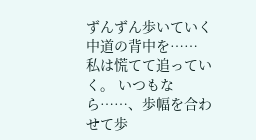ずんずん歩いていく中道の背中を…… 私は慌てて追っていく。 いつもなら……、歩幅を合わせて歩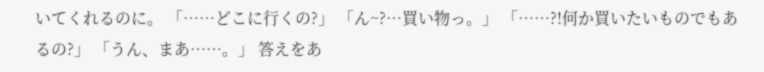いてくれるのに。 「……どこに行くの?」 「ん~?…買い物っ。」 「……?!何か買いたいものでもあるの?」 「うん、まあ……。」 答えをあ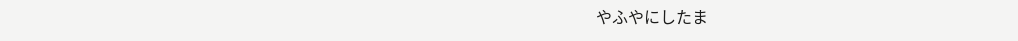やふやにしたま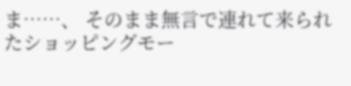ま……、 そのまま無言で連れて来られたショッピングモー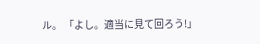ル。 「よし。適当に見て回ろう!」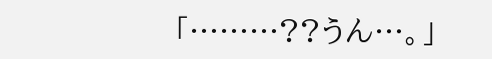「………??うん…。」